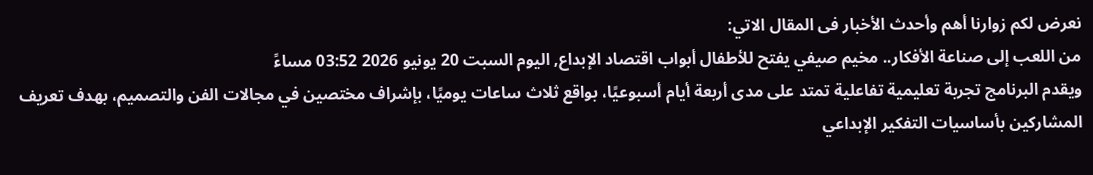نعرض لكم زوارنا أهم وأحدث الأخبار فى المقال الاتي:
من اللعب إلى صناعة الأفكار.. مخيم صيفي يفتح للأطفال أبواب اقتصاد الإبداع, اليوم السبت 20 يونيو 2026 03:52 مساءً
ويقدم البرنامج تجربة تعليمية تفاعلية تمتد على مدى أربعة أيام أسبوعيًا، بواقع ثلاث ساعات يوميًا، بإشراف مختصين في مجالات الفن والتصميم، بهدف تعريف المشاركين بأساسيات التفكير الإبداعي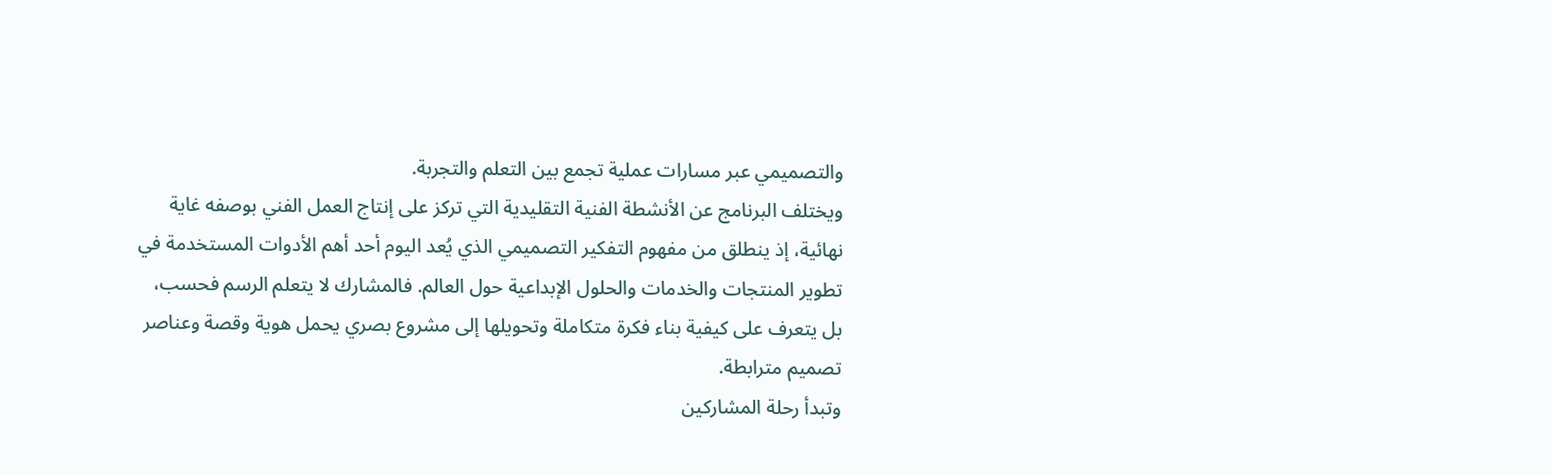والتصميمي عبر مسارات عملية تجمع بين التعلم والتجربة.
ويختلف البرنامج عن الأنشطة الفنية التقليدية التي تركز على إنتاج العمل الفني بوصفه غاية نهائية، إذ ينطلق من مفهوم التفكير التصميمي الذي يُعد اليوم أحد أهم الأدوات المستخدمة في تطوير المنتجات والخدمات والحلول الإبداعية حول العالم. فالمشارك لا يتعلم الرسم فحسب، بل يتعرف على كيفية بناء فكرة متكاملة وتحويلها إلى مشروع بصري يحمل هوية وقصة وعناصر تصميم مترابطة.
وتبدأ رحلة المشاركين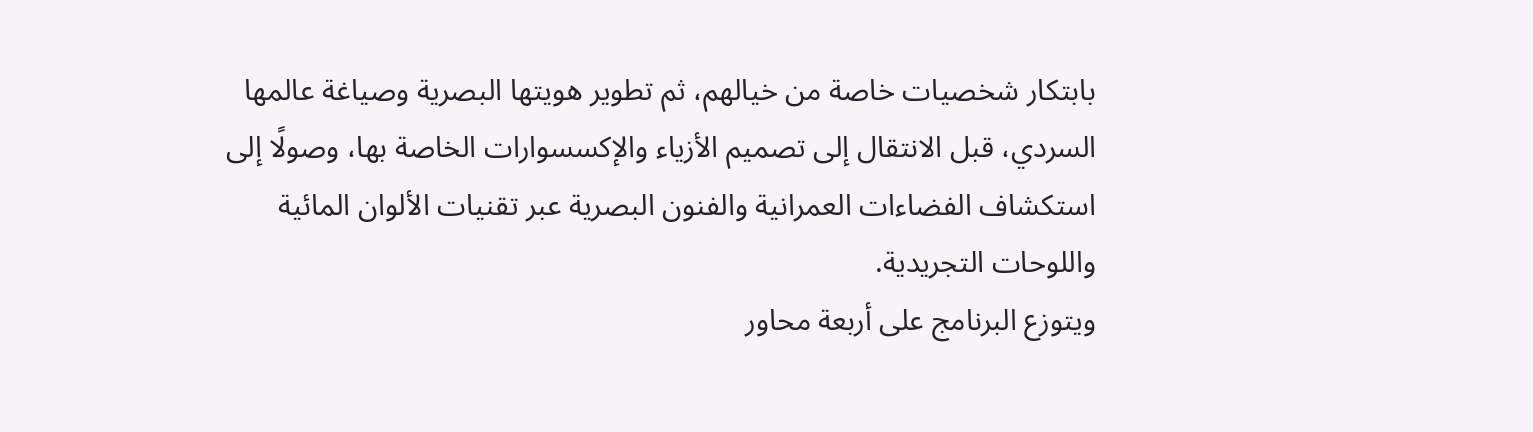بابتكار شخصيات خاصة من خيالهم، ثم تطوير هويتها البصرية وصياغة عالمها السردي، قبل الانتقال إلى تصميم الأزياء والإكسسوارات الخاصة بها، وصولًا إلى استكشاف الفضاءات العمرانية والفنون البصرية عبر تقنيات الألوان المائية واللوحات التجريدية.
ويتوزع البرنامج على أربعة محاور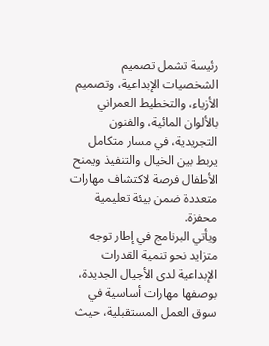رئيسة تشمل تصميم الشخصيات الإبداعية، وتصميم الأزياء، والتخطيط العمراني بالألوان المائية، والفنون التجريدية، في مسار متكامل يربط بين الخيال والتنفيذ ويمنح الأطفال فرصة لاكتشاف مهارات متعددة ضمن بيئة تعليمية محفزة.
ويأتي البرنامج في إطار توجه متزايد نحو تنمية القدرات الإبداعية لدى الأجيال الجديدة، بوصفها مهارات أساسية في سوق العمل المستقبلية، حيث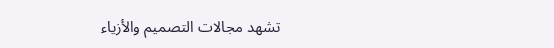تشهد مجالات التصميم والأزياء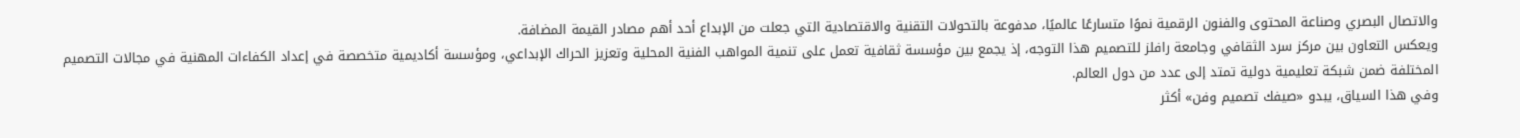والاتصال البصري وصناعة المحتوى والفنون الرقمية نموًا متسارعًا عالميًا، مدفوعة بالتحولات التقنية والاقتصادية التي جعلت من الإبداع أحد أهم مصادر القيمة المضافة.
ويعكس التعاون بين مركز سرد الثقافي وجامعة رافلز للتصميم هذا التوجه، إذ يجمع بين مؤسسة ثقافية تعمل على تنمية المواهب الفنية المحلية وتعزيز الحراك الإبداعي، ومؤسسة أكاديمية متخصصة في إعداد الكفاءات المهنية في مجالات التصميم المختلفة ضمن شبكة تعليمية دولية تمتد إلى عدد من دول العالم.
وفي هذا السياق، يبدو «صيفك تصميم وفن» أكثر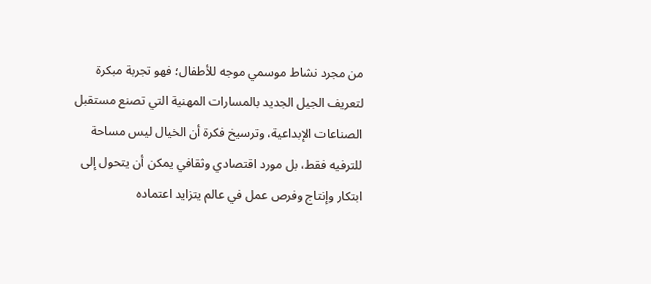من مجرد نشاط موسمي موجه للأطفال؛ فهو تجربة مبكرة لتعريف الجيل الجديد بالمسارات المهنية التي تصنع مستقبل الصناعات الإبداعية، وترسيخ فكرة أن الخيال ليس مساحة للترفيه فقط، بل مورد اقتصادي وثقافي يمكن أن يتحول إلى ابتكار وإنتاج وفرص عمل في عالم يتزايد اعتماده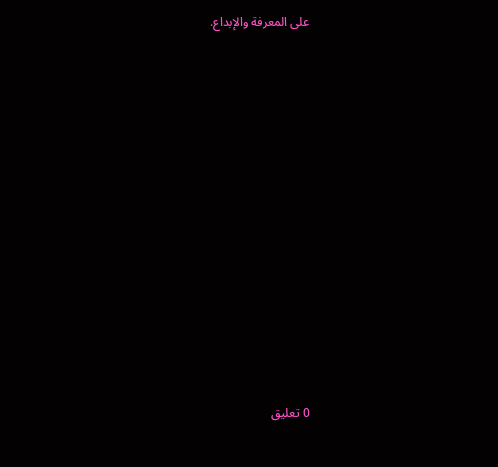على المعرفة والإبداع.


















0 تعليق